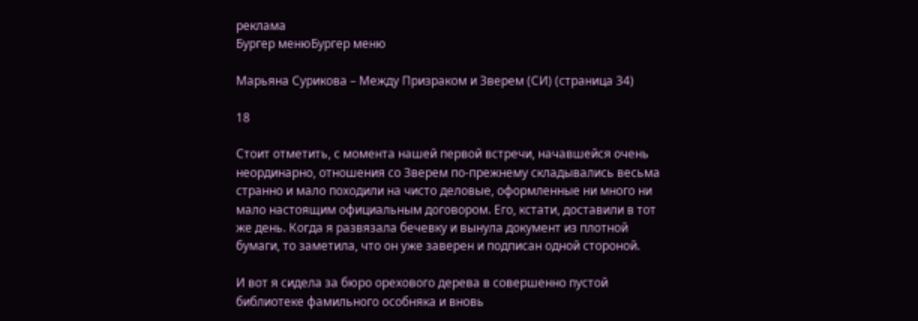реклама
Бургер менюБургер меню

Марьяна Сурикова – Между Призраком и Зверем (СИ) (страница 34)

18

Стоит отметить, с момента нашей первой встречи, начавшейся очень неординарно, отношения со Зверем по-прежнему складывались весьма странно и мало походили на чисто деловые, оформленные ни много ни мало настоящим официальным договором. Его, кстати, доставили в тот же день. Когда я развязала бечевку и вынула документ из плотной бумаги, то заметила, что он уже заверен и подписан одной стороной.

И вот я сидела за бюро орехового дерева в совершенно пустой библиотеке фамильного особняка и вновь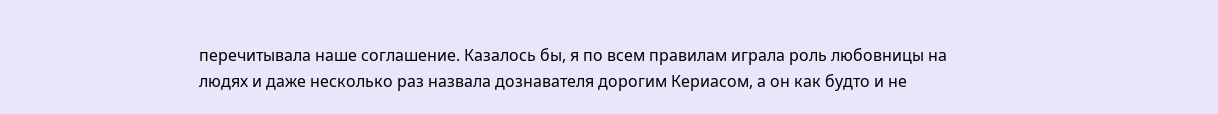перечитывала наше соглашение. Казалось бы, я по всем правилам играла роль любовницы на людях и даже несколько раз назвала дознавателя дорогим Кериасом, а он как будто и не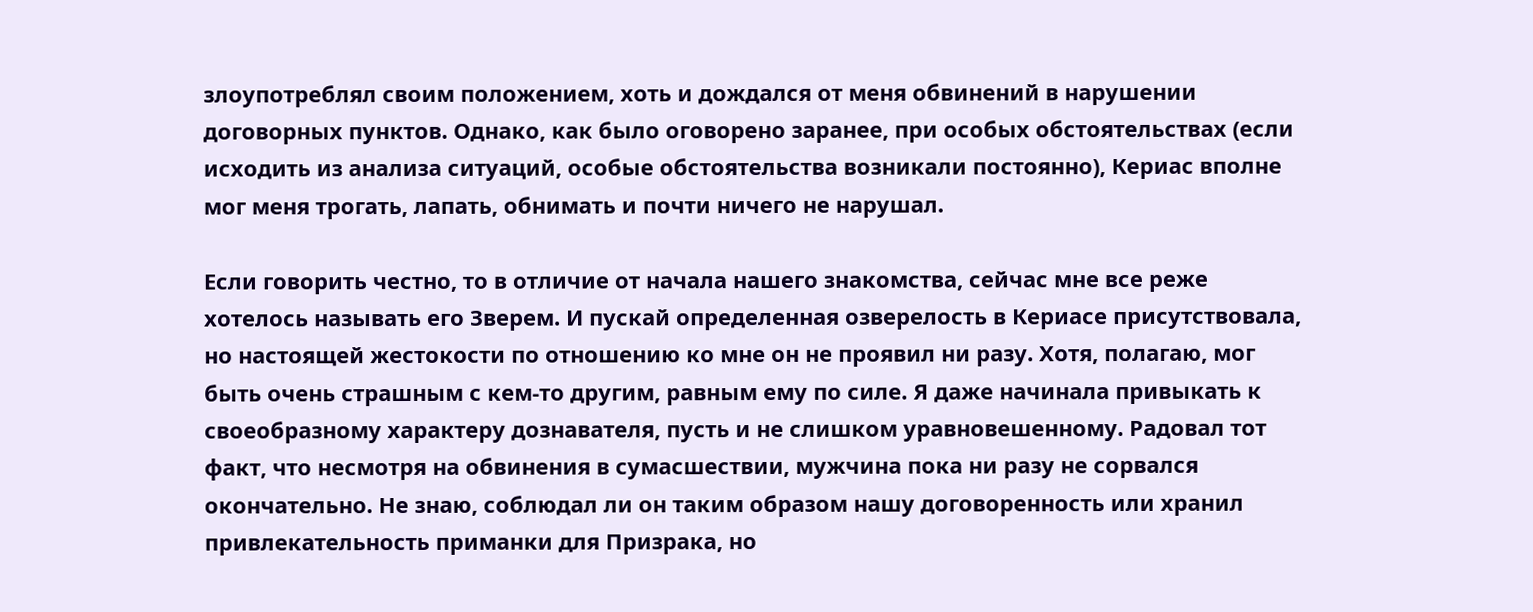злоупотреблял своим положением, хоть и дождался от меня обвинений в нарушении договорных пунктов. Однако, как было оговорено заранее, при особых обстоятельствах (если исходить из анализа ситуаций, особые обстоятельства возникали постоянно), Кериас вполне мог меня трогать, лапать, обнимать и почти ничего не нарушал.

Если говорить честно, то в отличие от начала нашего знакомства, сейчас мне все реже хотелось называть его Зверем. И пускай определенная озверелость в Кериасе присутствовала, но настоящей жестокости по отношению ко мне он не проявил ни разу. Хотя, полагаю, мог быть очень страшным с кем-то другим, равным ему по силе. Я даже начинала привыкать к своеобразному характеру дознавателя, пусть и не слишком уравновешенному. Радовал тот факт, что несмотря на обвинения в сумасшествии, мужчина пока ни разу не сорвался окончательно. Не знаю, соблюдал ли он таким образом нашу договоренность или хранил привлекательность приманки для Призрака, но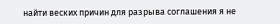найти веских причин для разрыва соглашения я не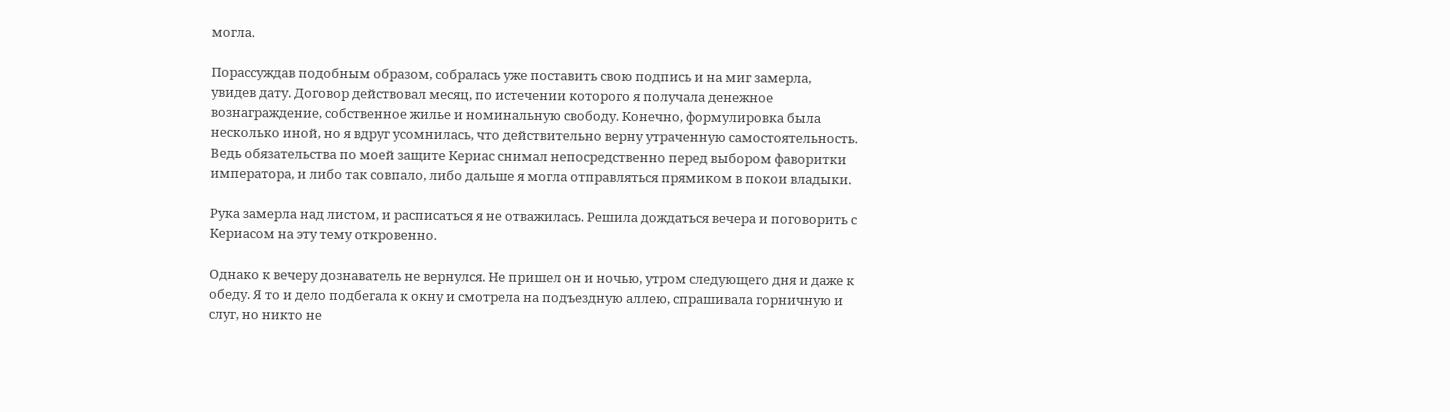могла.

Порассуждав подобным образом, собралась уже поставить свою подпись и на миг замерла, увидев дату. Договор действовал месяц, по истечении которого я получала денежное вознаграждение, собственное жилье и номинальную свободу. Конечно, формулировка была несколько иной, но я вдруг усомнилась, что действительно верну утраченную самостоятельность. Ведь обязательства по моей защите Кериас снимал непосредственно перед выбором фаворитки императора, и либо так совпало, либо дальше я могла отправляться прямиком в покои владыки.

Рука замерла над листом, и расписаться я не отважилась. Решила дождаться вечера и поговорить с Кериасом на эту тему откровенно.

Однако к вечеру дознаватель не вернулся. Не пришел он и ночью, утром следующего дня и даже к обеду. Я то и дело подбегала к окну и смотрела на подъездную аллею, спрашивала горничную и слуг, но никто не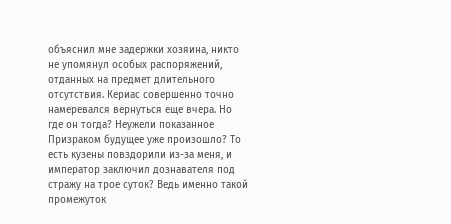объяснил мне задержки хозяина, никто не упомянул особых распоряжений, отданных на предмет длительного отсутствия. Кериас совершенно точно намеревался вернуться еще вчера. Но где он тогда? Неужели показанное Призраком будущее уже произошло? То есть кузены повздорили из-за меня, и император заключил дознавателя под стражу на трое суток? Ведь именно такой промежуток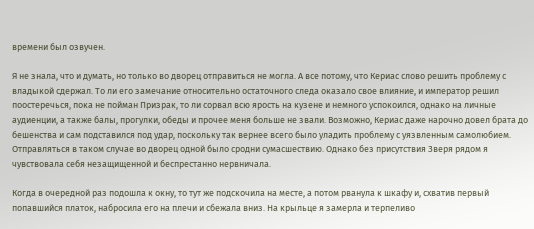времени был озвучен.

Я не знала, что и думать, но только во дворец отправиться не могла. А все потому, что Кериас слово решить проблему с владыкой сдержал. То ли его замечание относительно остаточного следа оказало свое влияние, и император решил поостеречься, пока не пойман Призрак, то ли сорвал всю ярость на кузене и немного успокоился, однако на личные аудиенции, а также балы, прогулки, обеды и прочее меня больше не звали. Возможно, Кериас даже нарочно довел брата до бешенства и сам подставился под удар, поскольку так вернее всего было уладить проблему с уязвленным самолюбием. Отправляться в таком случае во дворец одной было сродни сумасшествию. Однако без присутствия Зверя рядом я чувствовала себя незащищенной и беспрестанно нервничала.

Когда в очередной раз подошла к окну, то тут же подскочила на месте, а потом рванула к шкафу и, схватив первый попавшийся платок, набросила его на плечи и сбежала вниз. На крыльце я замерла и терпеливо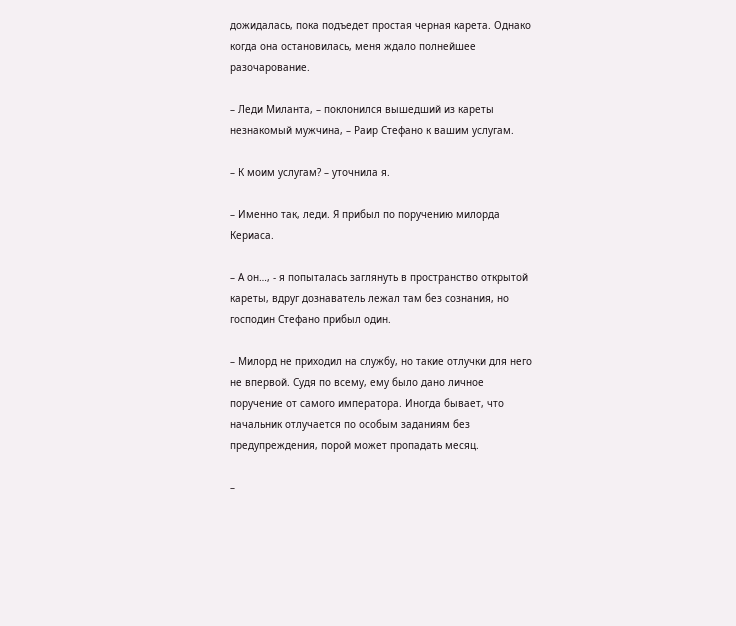дожидалась, пока подъедет простая черная карета. Однако когда она остановилась, меня ждало полнейшее разочарование.

– Леди Миланта, – поклонился вышедший из кареты незнакомый мужчина, – Раир Стефано к вашим услугам.

– К моим услугам? – уточнила я.

– Именно так, леди. Я прибыл по поручению милорда Кериаса.

– А он…, - я попыталась заглянуть в пространство открытой кареты, вдруг дознаватель лежал там без сознания, но господин Стефано прибыл один.

– Милорд не приходил на службу, но такие отлучки для него не впервой. Судя по всему, ему было дано личное поручение от самого императора. Иногда бывает, что начальник отлучается по особым заданиям без предупреждения, порой может пропадать месяц.

–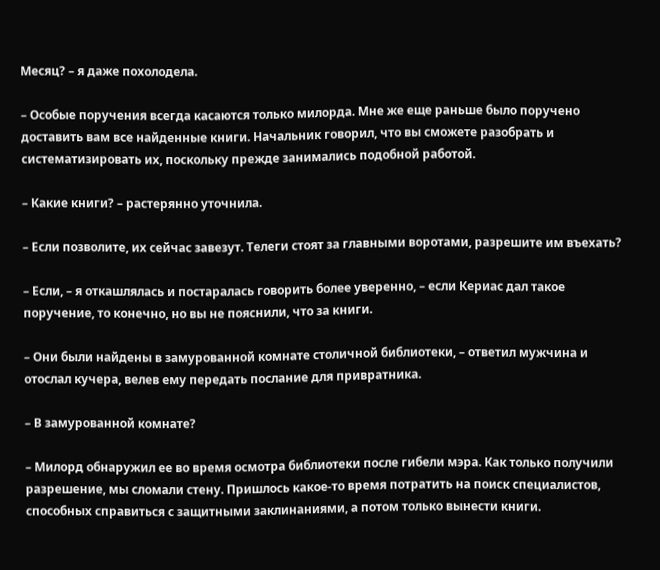Месяц? – я даже похолодела.

– Особые поручения всегда касаются только милорда. Мне же еще раньше было поручено доставить вам все найденные книги. Начальник говорил, что вы сможете разобрать и систематизировать их, поскольку прежде занимались подобной работой.

– Какие книги? – растерянно уточнила.

– Если позволите, их сейчас завезут. Телеги стоят за главными воротами, разрешите им въехать?

– Если, – я откашлялась и постаралась говорить более уверенно, – если Кериас дал такое поручение, то конечно, но вы не пояснили, что за книги.

– Они были найдены в замурованной комнате столичной библиотеки, – ответил мужчина и отослал кучера, велев ему передать послание для привратника.

– В замурованной комнате?

– Милорд обнаружил ее во время осмотра библиотеки после гибели мэра. Как только получили разрешение, мы сломали стену. Пришлось какое-то время потратить на поиск специалистов, способных справиться с защитными заклинаниями, а потом только вынести книги.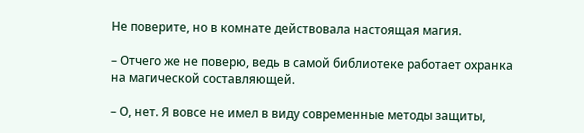Не поверите, но в комнате действовала настоящая магия.

– Отчего же не поверю, ведь в самой библиотеке работает охранка на магической составляющей.

– О, нет. Я вовсе не имел в виду современные методы защиты,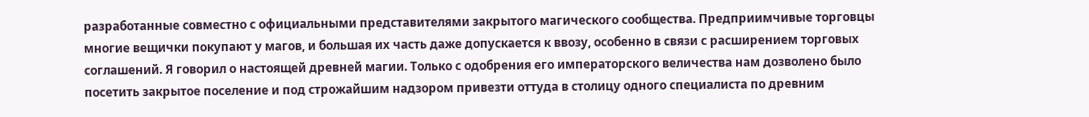разработанные совместно с официальными представителями закрытого магического сообщества. Предприимчивые торговцы многие вещички покупают у магов, и большая их часть даже допускается к ввозу, особенно в связи с расширением торговых соглашений. Я говорил о настоящей древней магии. Только с одобрения его императорского величества нам дозволено было посетить закрытое поселение и под строжайшим надзором привезти оттуда в столицу одного специалиста по древним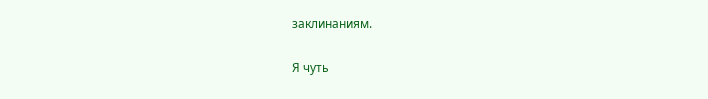заклинаниям.

Я чуть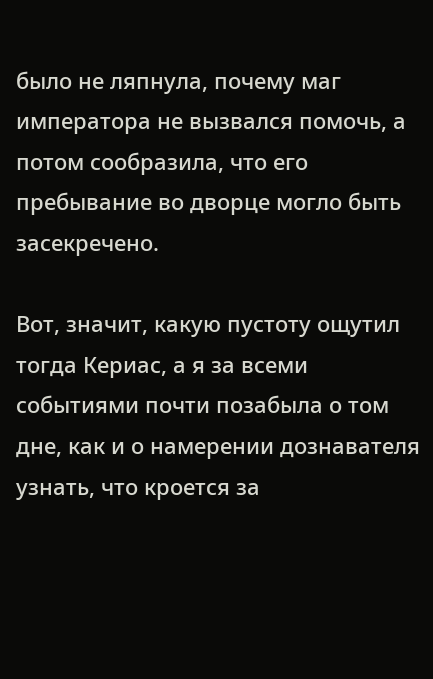было не ляпнула, почему маг императора не вызвался помочь, а потом сообразила, что его пребывание во дворце могло быть засекречено.

Вот, значит, какую пустоту ощутил тогда Кериас, а я за всеми событиями почти позабыла о том дне, как и о намерении дознавателя узнать, что кроется за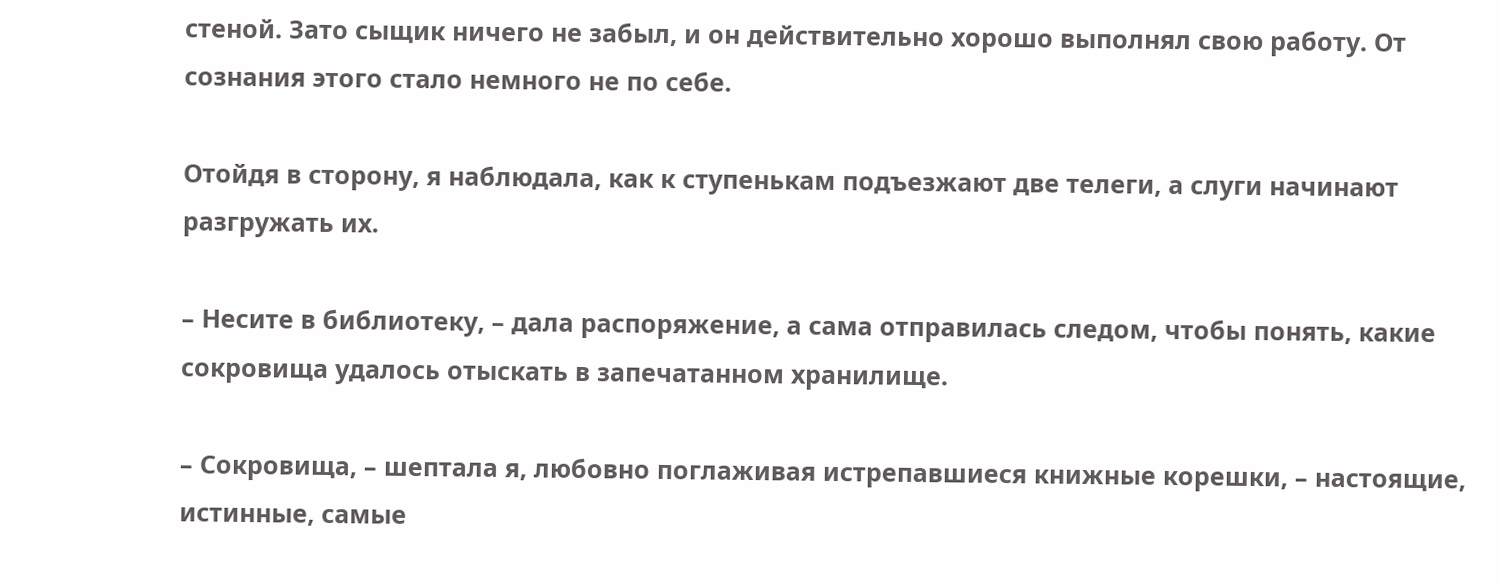стеной. Зато сыщик ничего не забыл, и он действительно хорошо выполнял свою работу. От сознания этого стало немного не по себе.

Отойдя в сторону, я наблюдала, как к ступенькам подъезжают две телеги, а слуги начинают разгружать их.

– Несите в библиотеку, – дала распоряжение, а сама отправилась следом, чтобы понять, какие сокровища удалось отыскать в запечатанном хранилище.

– Сокровища, – шептала я, любовно поглаживая истрепавшиеся книжные корешки, – настоящие, истинные, самые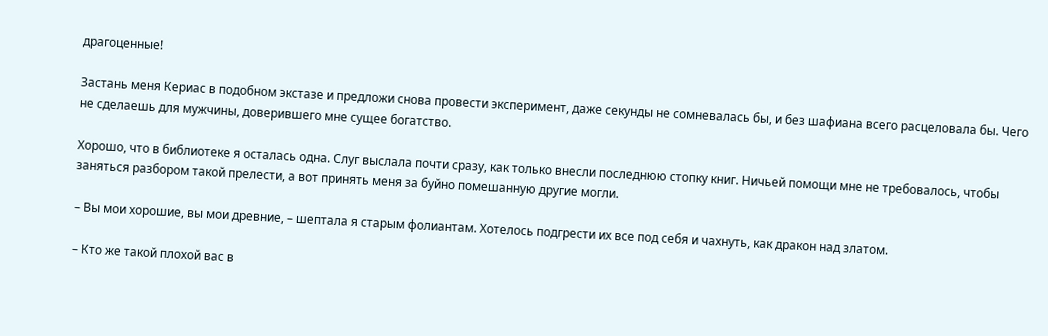драгоценные!

Застань меня Кериас в подобном экстазе и предложи снова провести эксперимент, даже секунды не сомневалась бы, и без шафиана всего расцеловала бы. Чего не сделаешь для мужчины, доверившего мне сущее богатство.

Хорошо, что в библиотеке я осталась одна. Слуг выслала почти сразу, как только внесли последнюю стопку книг. Ничьей помощи мне не требовалось, чтобы заняться разбором такой прелести, а вот принять меня за буйно помешанную другие могли.

– Вы мои хорошие, вы мои древние, – шептала я старым фолиантам. Хотелось подгрести их все под себя и чахнуть, как дракон над златом.

– Кто же такой плохой вас в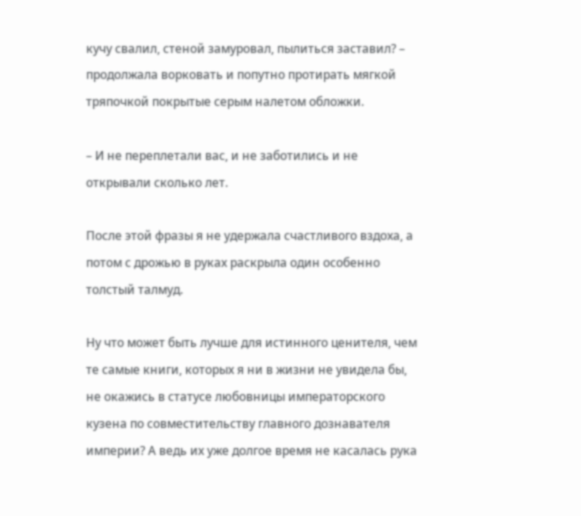кучу свалил, стеной замуровал, пылиться заставил? – продолжала ворковать и попутно протирать мягкой тряпочкой покрытые серым налетом обложки.

– И не переплетали вас, и не заботились и не открывали сколько лет.

После этой фразы я не удержала счастливого вздоха, а потом с дрожью в руках раскрыла один особенно толстый талмуд.

Ну что может быть лучше для истинного ценителя, чем те самые книги, которых я ни в жизни не увидела бы, не окажись в статусе любовницы императорского кузена по совместительству главного дознавателя империи? А ведь их уже долгое время не касалась рука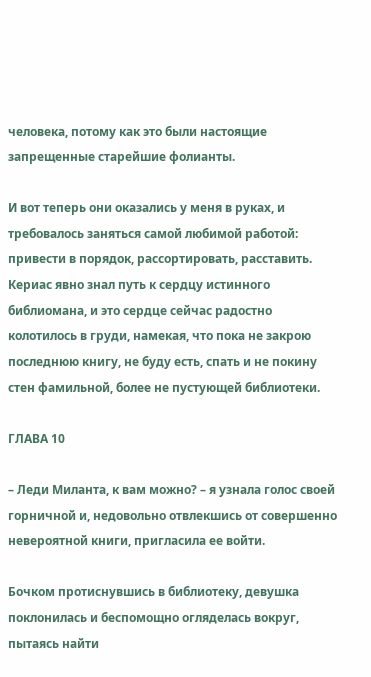человека, потому как это были настоящие запрещенные старейшие фолианты.

И вот теперь они оказались у меня в руках, и требовалось заняться самой любимой работой: привести в порядок, рассортировать, расставить. Кериас явно знал путь к сердцу истинного библиомана, и это сердце сейчас радостно колотилось в груди, намекая, что пока не закрою последнюю книгу, не буду есть, спать и не покину стен фамильной, более не пустующей библиотеки.

ГЛАВА 10

– Леди Миланта, к вам можно? – я узнала голос своей горничной и, недовольно отвлекшись от совершенно невероятной книги, пригласила ее войти.

Бочком протиснувшись в библиотеку, девушка поклонилась и беспомощно огляделась вокруг, пытаясь найти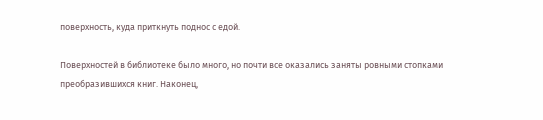поверхность, куда приткнуть поднос с едой.

Поверхностей в библиотеке было много, но почти все оказались заняты ровными стопками преобразившихся книг. Наконец,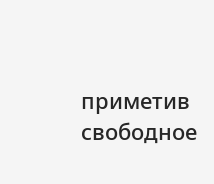приметив свободное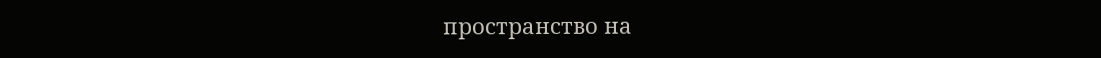пространство на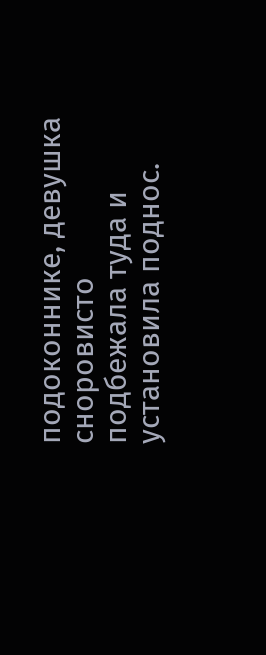подоконнике, девушка сноровисто подбежала туда и установила поднос.